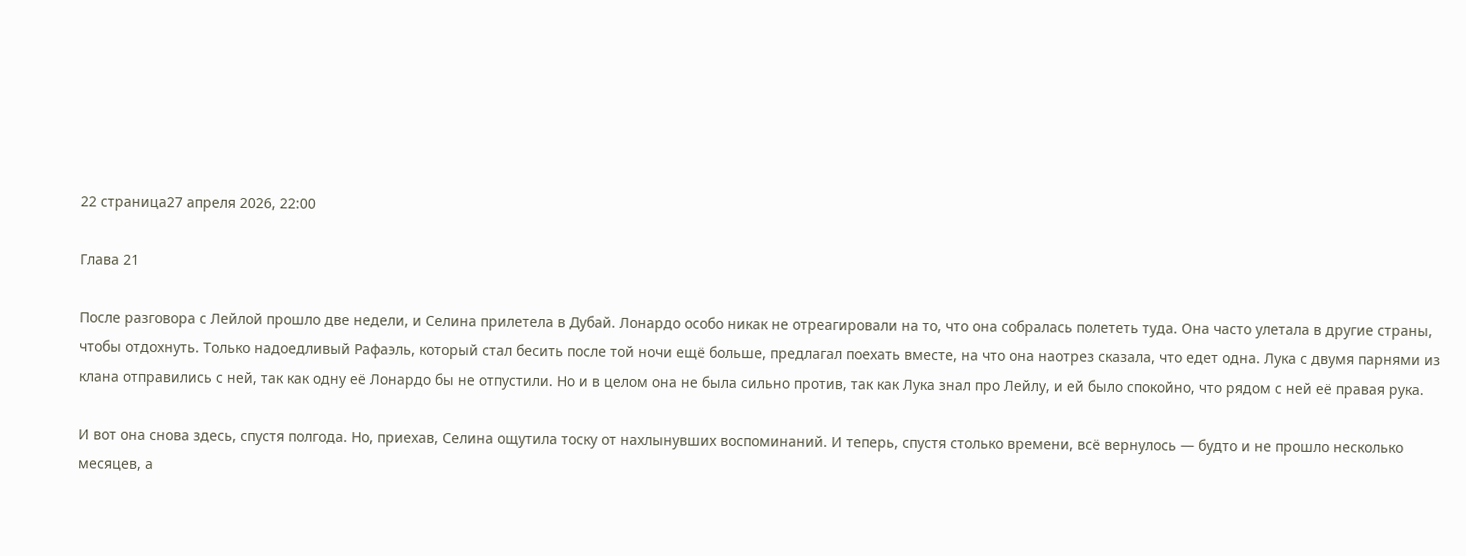22 страница27 апреля 2026, 22:00

Глава 21

После разговора с Лейлой прошло две недели, и Селина прилетела в Дубай. Лонардо особо никак не отреагировали на то, что она собралась полететь туда. Она часто улетала в другие страны, чтобы отдохнуть. Только надоедливый Рафаэль, который стал бесить после той ночи ещё больше, предлагал поехать вместе, на что она наотрез сказала, что едет одна. Лука с двумя парнями из клана отправились с ней, так как одну её Лонардо бы не отпустили. Но и в целом она не была сильно против, так как Лука знал про Лейлу, и ей было спокойно, что рядом с ней её правая рука.

И вот она снова здесь, спустя полгода. Но, приехав, Селина ощутила тоску от нахлынувших воспоминаний. И теперь, спустя столько времени, всё вернулось — будто и не прошло несколько месяцев, а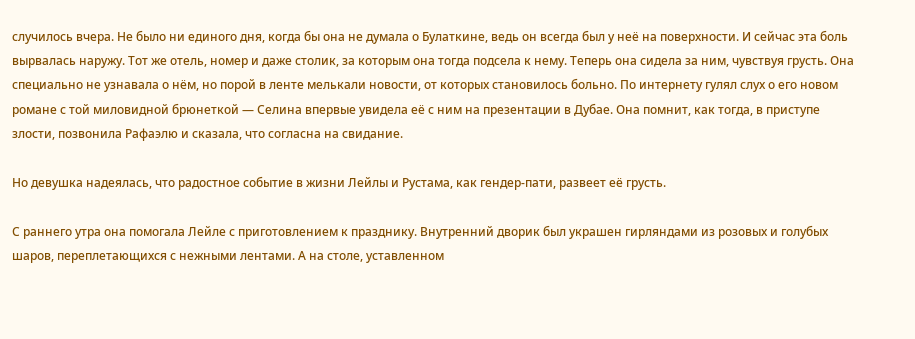случилось вчера. Не было ни единого дня, когда бы она не думала о Булаткине, ведь он всегда был у неё на поверхности. И сейчас эта боль вырвалась наружу. Тот же отель, номер и даже столик, за которым она тогда подсела к нему. Теперь она сидела за ним, чувствуя грусть. Она специально не узнавала о нём, но порой в ленте мелькали новости, от которых становилось больно. По интернету гулял слух о его новом романе с той миловидной брюнеткой — Селина впервые увидела её с ним на презентации в Дубае. Она помнит, как тогда, в приступе злости, позвонила Рафаэлю и сказала, что согласна на свидание.

Но девушка надеялась, что радостное событие в жизни Лейлы и Рустама, как гендер-пати, развеет её грусть.

С раннего утра она помогала Лейле с приготовлением к празднику. Внутренний дворик был украшен гирляндами из розовых и голубых шаров, переплетающихся с нежными лентами. А на столе, уставленном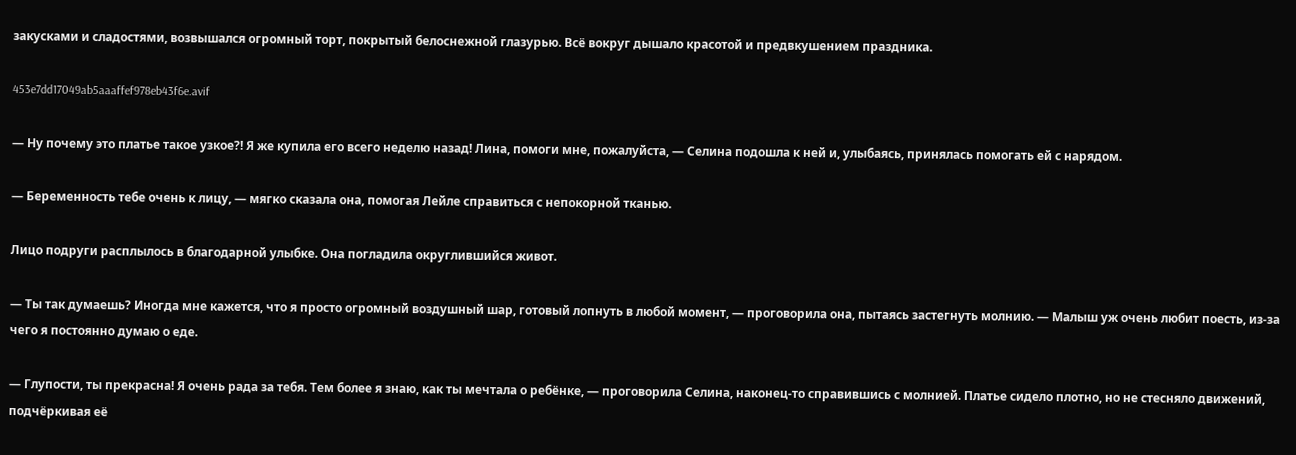закусками и сладостями, возвышался огромный торт, покрытый белоснежной глазурью. Всё вокруг дышало красотой и предвкушением праздника.

453e7dd17049ab5aaaffef978eb43f6e.avif

— Ну почему это платье такое узкое?! Я же купила его всего неделю назад! Лина, помоги мне, пожалуйста, — Селина подошла к ней и, улыбаясь, принялась помогать ей с нарядом.

— Беременность тебе очень к лицу, — мягко сказала она, помогая Лейле справиться с непокорной тканью.

Лицо подруги расплылось в благодарной улыбке. Она погладила округлившийся живот.

— Ты так думаешь? Иногда мне кажется, что я просто огромный воздушный шар, готовый лопнуть в любой момент, — проговорила она, пытаясь застегнуть молнию. — Малыш уж очень любит поесть, из-за чего я постоянно думаю о еде.

— Глупости, ты прекрасна! Я очень рада за тебя. Тем более я знаю, как ты мечтала о ребёнке, — проговорила Селина, наконец-то справившись с молнией. Платье сидело плотно, но не стесняло движений, подчёркивая её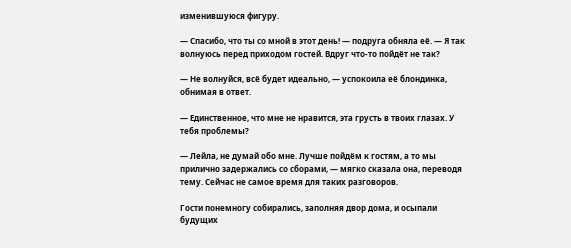изменившуюся фигуру.

— Спасибо, что ты со мной в этот день! — подруга обняла её. — Я так волнуюсь перед приходом гостей. Вдруг что-то пойдёт не так?

— Не волнуйся, всё будет идеально, — успокоила её блондинка, обнимая в ответ.

— Единственное, что мне не нравится, эта грусть в твоих глазах. У тебя проблемы?

— Лейла, не думай обо мне. Лучше пойдём к гостям, а то мы прилично задержались со сборами, — мягко сказала она, переводя тему. Сейчас не самое время для таких разговоров.

Гости понемногу собирались, заполняя двор дома, и осыпали будущих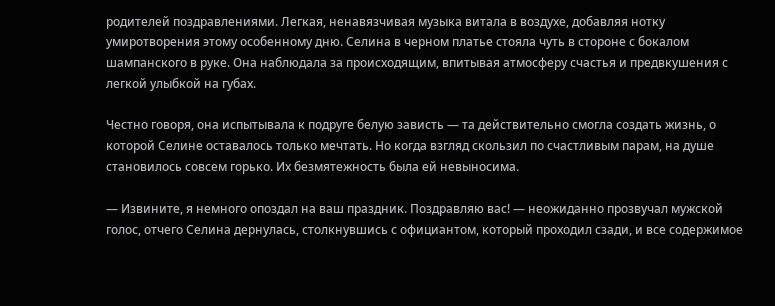родителей поздравлениями. Легкая, ненавязчивая музыка витала в воздухе, добавляя нотку умиротворения этому особенному дню. Селина в черном платье стояла чуть в стороне с бокалом шампанского в руке. Она наблюдала за происходящим, впитывая атмосферу счастья и предвкушения с легкой улыбкой на губах.

Честно говоря, она испытывала к подруге белую зависть — та действительно смогла создать жизнь, о которой Селине оставалось только мечтать. Но когда взгляд скользил по счастливым парам, на душе становилось совсем горько. Их безмятежность была ей невыносима.

— Извините, я немного опоздал на ваш праздник. Поздравляю вас! — неожиданно прозвучал мужской голос, отчего Селина дернулась, столкнувшись с официантом, который проходил сзади, и все содержимое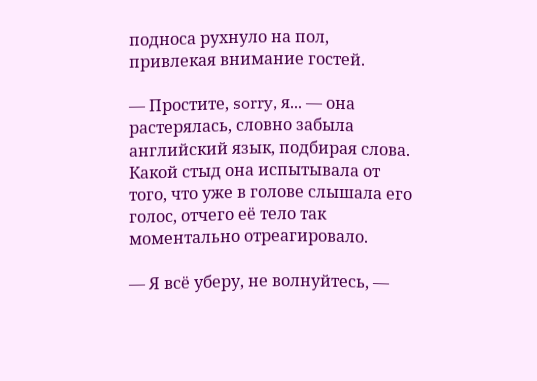подноса рухнуло на пол, привлекая внимание гостей.

— Простите, sorry, я... — она растерялась, словно забыла английский язык, подбирая слова. Какой стыд она испытывала от того, что уже в голове слышала его голос, отчего её тело так моментально отреагировало.

— Я всё уберу, не волнуйтесь, —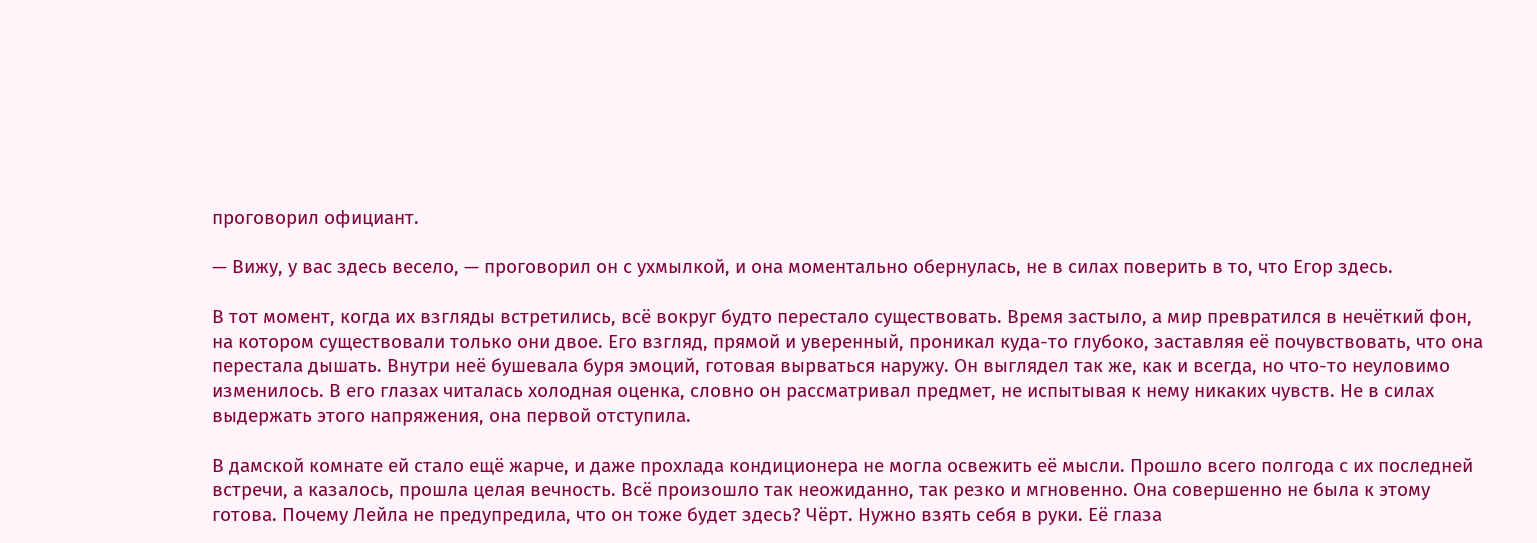проговорил официант.

— Вижу, у вас здесь весело, — проговорил он с ухмылкой, и она моментально обернулась, не в силах поверить в то, что Егор здесь.

В тот момент, когда их взгляды встретились, всё вокруг будто перестало существовать. Время застыло, а мир превратился в нечёткий фон, на котором существовали только они двое. Его взгляд, прямой и уверенный, проникал куда-то глубоко, заставляя её почувствовать, что она перестала дышать. Внутри неё бушевала буря эмоций, готовая вырваться наружу. Он выглядел так же, как и всегда, но что-то неуловимо изменилось. В его глазах читалась холодная оценка, словно он рассматривал предмет, не испытывая к нему никаких чувств. Не в силах выдержать этого напряжения, она первой отступила.

В дамской комнате ей стало ещё жарче, и даже прохлада кондиционера не могла освежить её мысли. Прошло всего полгода с их последней встречи, а казалось, прошла целая вечность. Всё произошло так неожиданно, так резко и мгновенно. Она совершенно не была к этому готова. Почему Лейла не предупредила, что он тоже будет здесь? Чёрт. Нужно взять себя в руки. Её глаза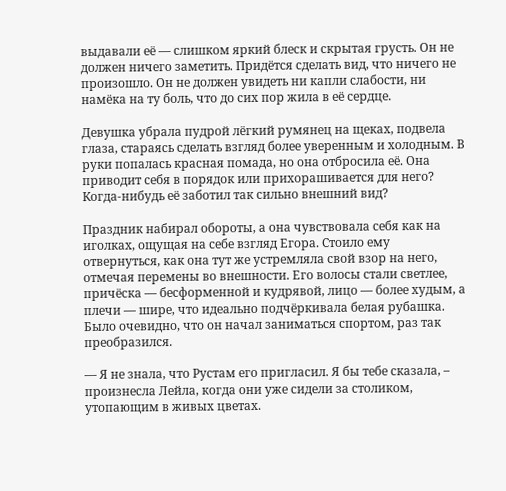выдавали её — слишком яркий блеск и скрытая грусть. Он не должен ничего заметить. Придётся сделать вид, что ничего не произошло. Он не должен увидеть ни капли слабости, ни намёка на ту боль, что до сих пор жила в её сердце.

Девушка убрала пудрой лёгкий румянец на щеках, подвела глаза, стараясь сделать взгляд более уверенным и холодным. В руки попалась красная помада, но она отбросила её. Она приводит себя в порядок или прихорашивается для него? Когда-нибудь её заботил так сильно внешний вид?

Праздник набирал обороты, а она чувствовала себя как на иголках, ощущая на себе взгляд Егора. Стоило ему отвернуться, как она тут же устремляла свой взор на него, отмечая перемены во внешности. Его волосы стали светлее, причёска — бесформенной и кудрявой, лицо — более худым, а плечи — шире, что идеально подчёркивала белая рубашка. Было очевидно, что он начал заниматься спортом, раз так преобразился.

— Я не знала, что Рустам его пригласил. Я бы тебе сказала, – произнесла Лейла, когда они уже сидели за столиком, утопающим в живых цветах.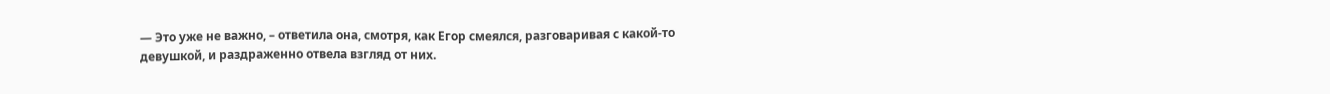— Это уже не важно, – ответила она, смотря, как Егор смеялся, разговаривая с какой-то девушкой, и раздраженно отвела взгляд от них.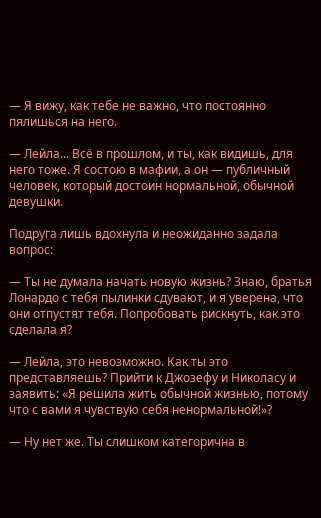— Я вижу, как тебе не важно, что постоянно пялишься на него.

— Лейла... Всё в прошлом, и ты, как видишь, для него тоже. Я состою в мафии, а он — публичный человек, который достоин нормальной, обычной девушки.

Подруга лишь вдохнула и неожиданно задала вопрос:

— Ты не думала начать новую жизнь? Знаю, братья Лонардо с тебя пылинки сдувают, и я уверена, что они отпустят тебя. Попробовать рискнуть, как это сделала я?

— Лейла, это невозможно. Как ты это представляешь? Прийти к Джозефу и Николасу и заявить: «Я решила жить обычной жизнью, потому что с вами я чувствую себя ненормальной!»?

— Ну нет же. Ты слишком категорична в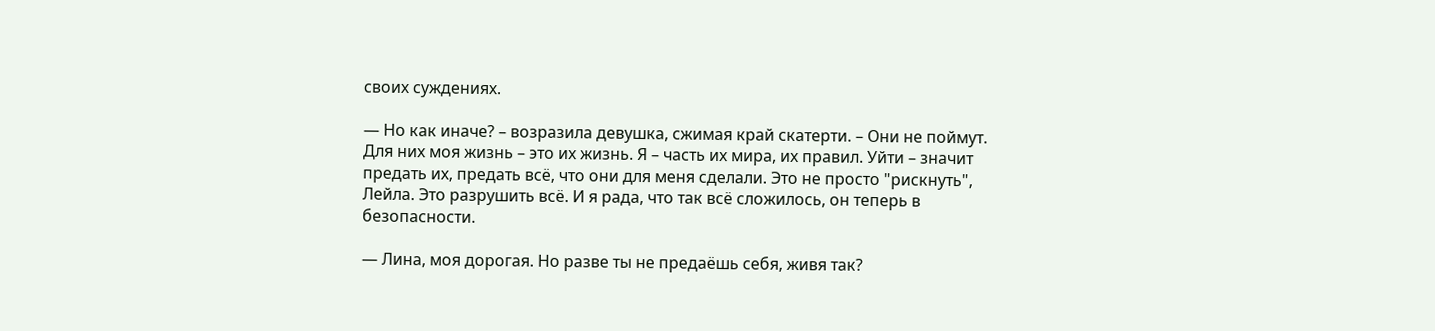своих суждениях.

— Но как иначе? – возразила девушка, сжимая край скатерти. – Они не поймут. Для них моя жизнь – это их жизнь. Я – часть их мира, их правил. Уйти – значит предать их, предать всё, что они для меня сделали. Это не просто "рискнуть", Лейла. Это разрушить всё. И я рада, что так всё сложилось, он теперь в безопасности.

— Лина, моя дорогая. Но разве ты не предаёшь себя, живя так?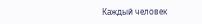Каждый человек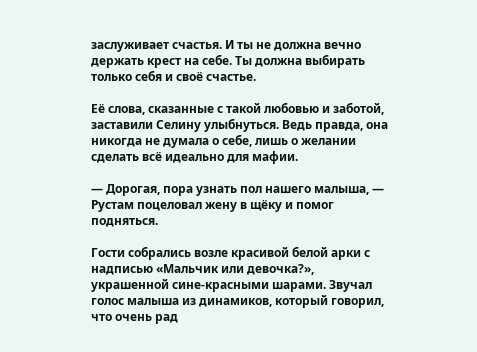заслуживает счастья. И ты не должна вечно держать крест на себе. Ты должна выбирать только себя и своё счастье.

Её слова, сказанные с такой любовью и заботой, заставили Селину улыбнуться. Ведь правда, она никогда не думала о себе, лишь о желании сделать всё идеально для мафии.

— Дорогая, пора узнать пол нашего малыша, — Рустам поцеловал жену в щёку и помог подняться.

Гости собрались возле красивой белой арки с надписью «Мальчик или девочка?», украшенной сине-красными шарами. Звучал голос малыша из динамиков, который говорил, что очень рад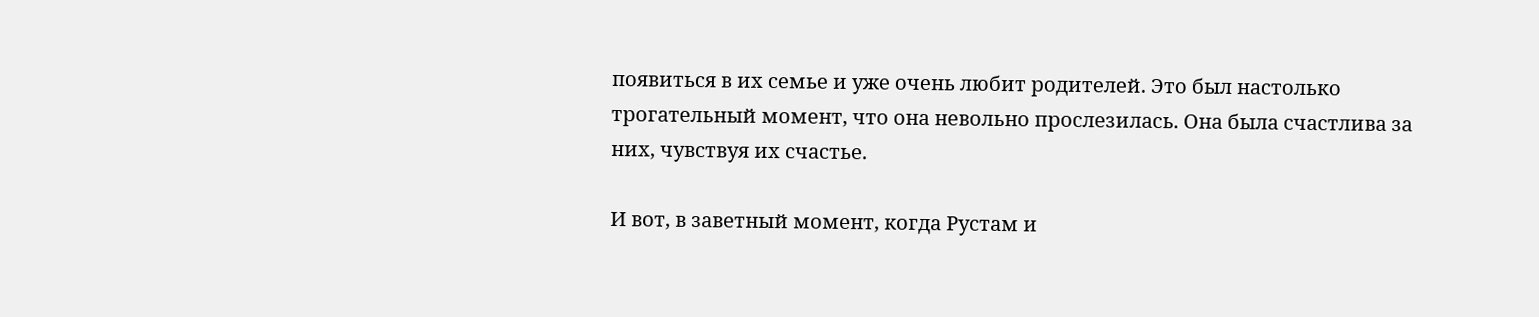появиться в их семье и уже очень любит родителей. Это был настолько трогательный момент, что она невольно прослезилась. Она была счастлива за них, чувствуя их счастье.

И вот, в заветный момент, когда Рустам и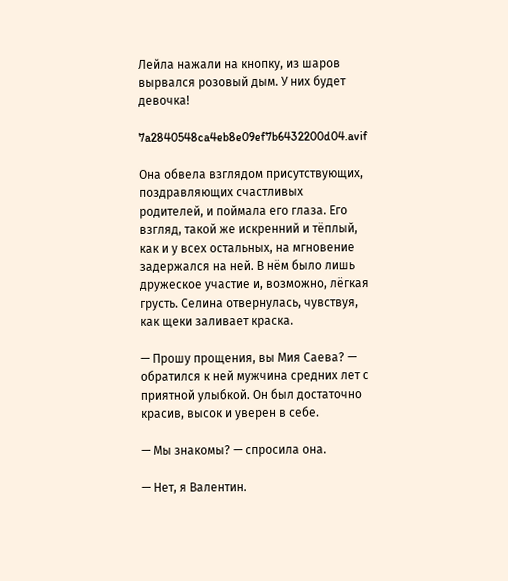Лейла нажали на кнопку, из шаров вырвался розовый дым. У них будет девочка!

7a2840548ca4eb8e09ef7b6432200d04.avif

Она обвела взглядом присутствующих, поздравляющих счастливых родителей, и поймала его глаза. Его взгляд, такой же искренний и тёплый, как и у всех остальных, на мгновение задержался на ней. В нём было лишь дружеское участие и, возможно, лёгкая грусть. Селина отвернулась, чувствуя, как щеки заливает краска.

— Прошу прощения, вы Мия Саева? — обратился к ней мужчина средних лет с приятной улыбкой. Он был достаточно красив, высок и уверен в себе.

— Мы знакомы? — спросила она.

— Нет, я Валентин.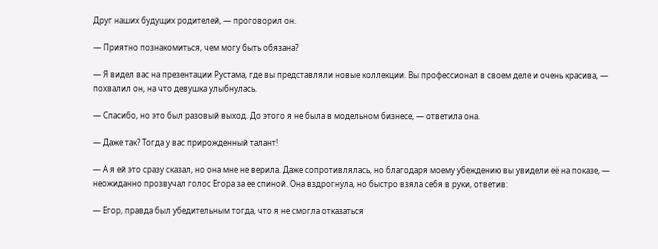Друг наших будущих родителей, — проговорил он.

— Приятно познакомиться, чем могу быть обязана?

— Я видел вас на презентации Рустама, где вы представляли новые коллекции. Вы профессионал в своем деле и очень красива, — похвалил он, на что девушка улыбнулась.

— Спасибо, но это был разовый выход. До этого я не была в модельном бизнесе, — ответила она.

— Даже так? Тогда у вас прирожденный талант!

— А я ей это сразу сказал, но она мне не верила. Даже сопротивлялась, но благодаря моему убеждению вы увидели её на показе, — неожиданно прозвучал голос Егора за ее спиной. Она вздрогнула, но быстро взяла себя в руки, ответив:

— Егор, правда был убедительным тогда, что я не смогла отказаться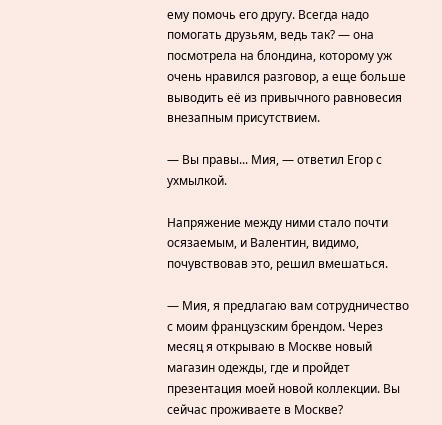ему помочь его другу. Всегда надо помогать друзьям, ведь так? — она посмотрела на блондина, которому уж очень нравился разговор, а еще больше выводить её из привычного равновесия внезапным присутствием.

— Вы правы... Мия, — ответил Егор с ухмылкой.

Напряжение между ними стало почти осязаемым, и Валентин, видимо, почувствовав это, решил вмешаться.

— Мия, я предлагаю вам сотрудничество с моим французским брендом. Через месяц я открываю в Москве новый магазин одежды, где и пройдет презентация моей новой коллекции. Вы сейчас проживаете в Москве?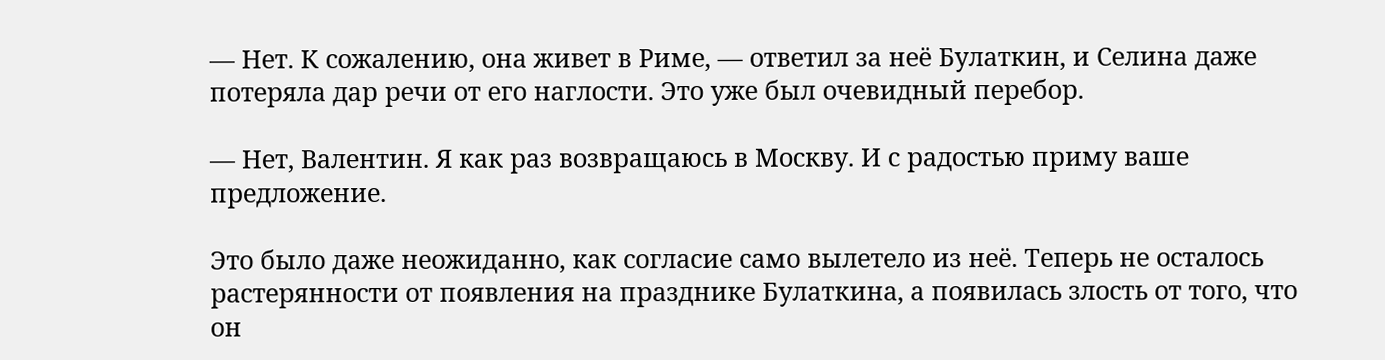— Нет. К сожалению, она живет в Риме, — ответил за неё Булаткин, и Селина даже потеряла дар речи от его наглости. Это уже был очевидный перебор.

— Нет, Валентин. Я как раз возвращаюсь в Москву. И с радостью приму ваше предложение.

Это было даже неожиданно, как согласие само вылетело из неё. Теперь не осталось растерянности от появления на празднике Булаткина, а появилась злость от того, что он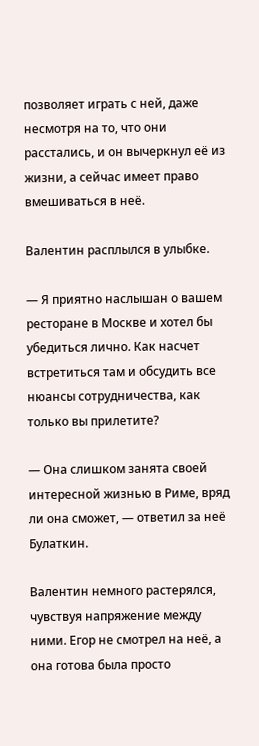позволяет играть с ней, даже несмотря на то, что они расстались, и он вычеркнул её из жизни, а сейчас имеет право вмешиваться в неё.

Валентин расплылся в улыбке.

— Я приятно наслышан о вашем ресторане в Москве и хотел бы убедиться лично. Как насчет встретиться там и обсудить все нюансы сотрудничества, как только вы прилетите?

— Она слишком занята своей интересной жизнью в Риме, вряд ли она сможет, — ответил за неё Булаткин.

Валентин немного растерялся, чувствуя напряжение между ними. Егор не смотрел на неё, а она готова была просто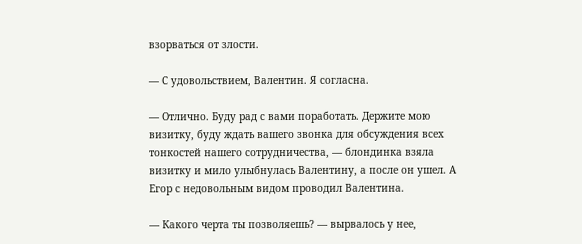взорваться от злости.

— С удовольствием, Валентин. Я согласна.

— Отлично. Буду рад с вами поработать. Держите мою визитку, буду ждать вашего звонка для обсуждения всех тонкостей нашего сотрудничества, — блондинка взяла визитку и мило улыбнулась Валентину, а после он ушел. А Егор с недовольным видом проводил Валентина.

— Какого черта ты позволяешь? — вырвалось у нее,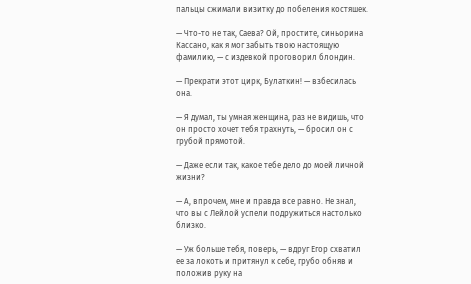пальцы сжимали визитку до побеления костяшек.

— Что-то не так, Саева? Ой, простите, синьорина Кассано, как я мог забыть твою настоящую фамилию, — с издевкой проговорил блондин.

— Прекрати этот цирк, Булаткин! — взбесилась она.

— Я думал, ты умная женщина, раз не видишь, что он просто хочет тебя трахнуть, — бросил он с грубой прямотой.

— Даже если так, какое тебе дело до моей личной жизни?

— А, впрочем, мне и правда все равно. Не знал, что вы с Лейлой успели подружиться настолько близко.

— Уж больше тебя, поверь, — вдруг Егор схватил ее за локоть и притянул к себе, грубо обняв и положив руку на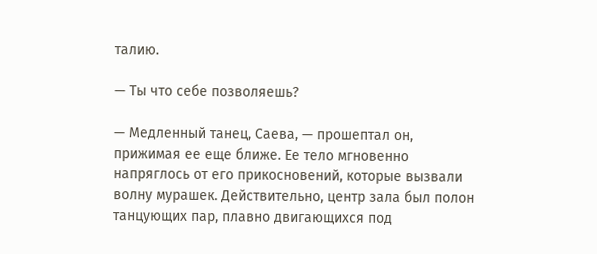талию.

— Ты что себе позволяешь?

— Медленный танец, Саева, — прошептал он, прижимая ее еще ближе. Ее тело мгновенно напряглось от его прикосновений, которые вызвали волну мурашек. Действительно, центр зала был полон танцующих пар, плавно двигающихся под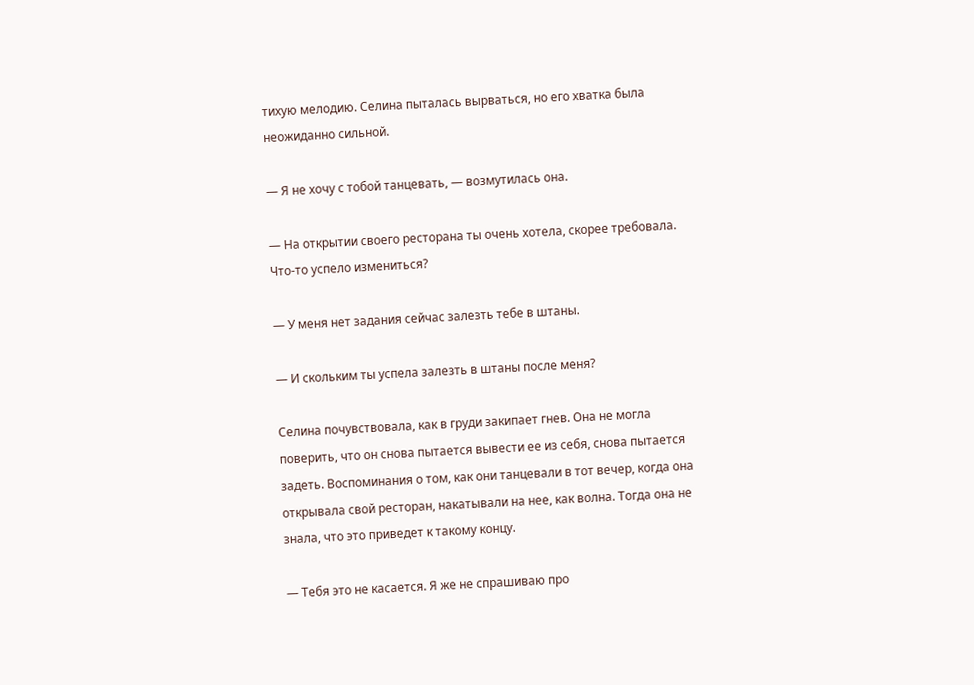тихую мелодию. Селина пыталась вырваться, но его хватка была неожиданно сильной.

— Я не хочу с тобой танцевать, — возмутилась она.

— На открытии своего ресторана ты очень хотела, скорее требовала. Что-то успело измениться?

— У меня нет задания сейчас залезть тебе в штаны.

— И скольким ты успела залезть в штаны после меня?

Селина почувствовала, как в груди закипает гнев. Она не могла поверить, что он снова пытается вывести ее из себя, снова пытается задеть. Воспоминания о том, как они танцевали в тот вечер, когда она открывала свой ресторан, накатывали на нее, как волна. Тогда она не знала, что это приведет к такому концу.

— Тебя это не касается. Я же не спрашиваю про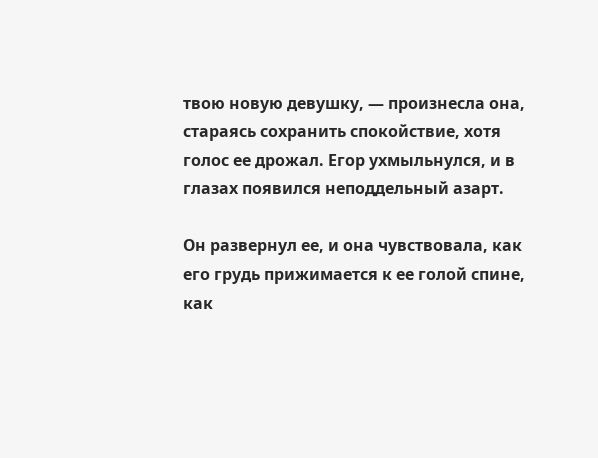твою новую девушку, — произнесла она, стараясь сохранить спокойствие, хотя голос ее дрожал. Егор ухмыльнулся, и в глазах появился неподдельный азарт.

Он развернул ее, и она чувствовала, как его грудь прижимается к ее голой спине, как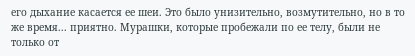его дыхание касается ее шеи. Это было унизительно, возмутительно, но в то же время... приятно. Мурашки, которые пробежали по ее телу, были не только от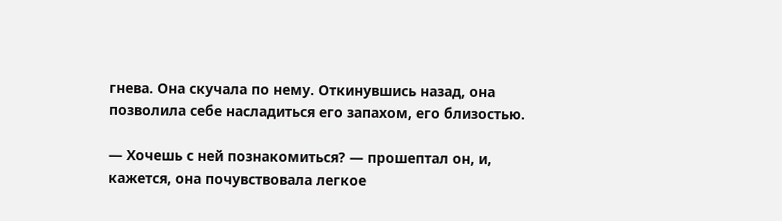гнева. Она скучала по нему. Откинувшись назад, она позволила себе насладиться его запахом, его близостью.

— Хочешь с ней познакомиться? — прошептал он, и, кажется, она почувствовала легкое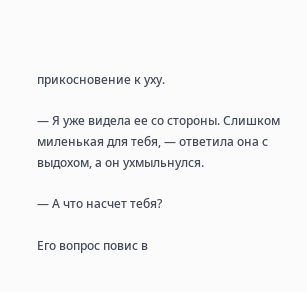прикосновение к уху.

— Я уже видела ее со стороны. Слишком миленькая для тебя, — ответила она с выдохом, а он ухмыльнулся.

— А что насчет тебя?

Его вопрос повис в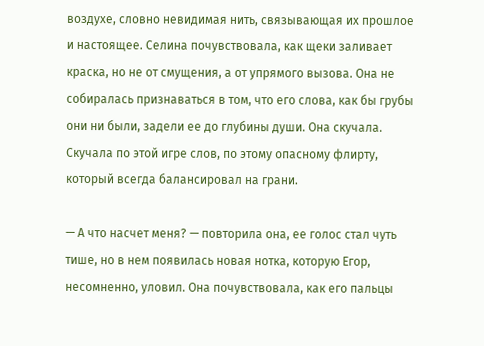воздухе, словно невидимая нить, связывающая их прошлое и настоящее. Селина почувствовала, как щеки заливает краска, но не от смущения, а от упрямого вызова. Она не собиралась признаваться в том, что его слова, как бы грубы они ни были, задели ее до глубины души. Она скучала. Скучала по этой игре слов, по этому опасному флирту, который всегда балансировал на грани.

— А что насчет меня? — повторила она, ее голос стал чуть тише, но в нем появилась новая нотка, которую Егор, несомненно, уловил. Она почувствовала, как его пальцы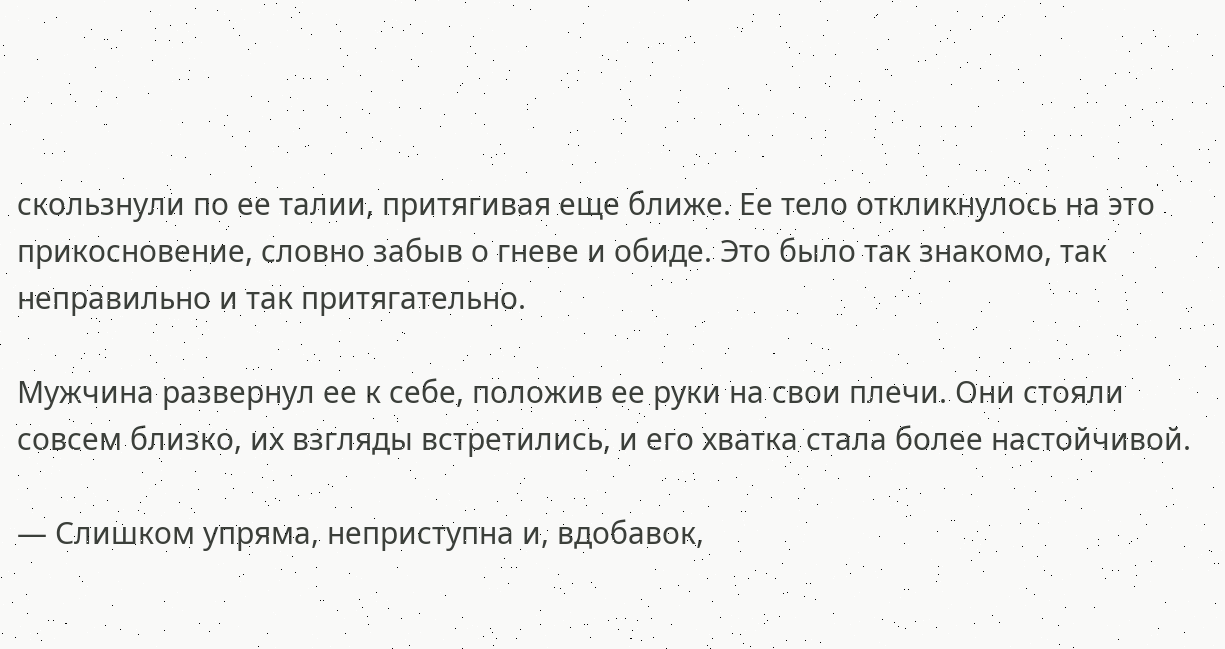скользнули по ее талии, притягивая еще ближе. Ее тело откликнулось на это прикосновение, словно забыв о гневе и обиде. Это было так знакомо, так неправильно и так притягательно.

Мужчина развернул ее к себе, положив ее руки на свои плечи. Они стояли совсем близко, их взгляды встретились, и его хватка стала более настойчивой.

— Слишком упряма, неприступна и, вдобавок,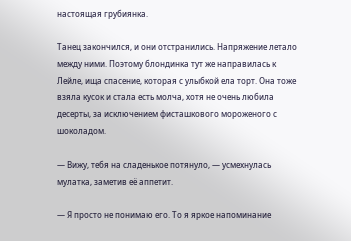настоящая грубиянка.

Танец закончился, и они отстранились. Напряжение летало между ними. Поэтому блондинка тут же направилась к Лейле, ища спасение, которая с улыбкой ела торт. Она тоже взяла кусок и стала есть молча, хотя не очень любила десерты, за исключением фисташкового мороженого с шоколадом.

— Вижу, тебя на сладенькое потянуло, — усмехнулась мулатка, заметив её аппетит.

— Я просто не понимаю его. То я яркое напоминание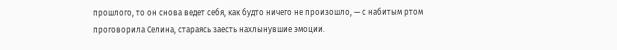прошлого, то он снова ведет себя, как будто ничего не произошло, — с набитым ртом проговорила Селина, стараясь заесть нахлынувшие эмоции.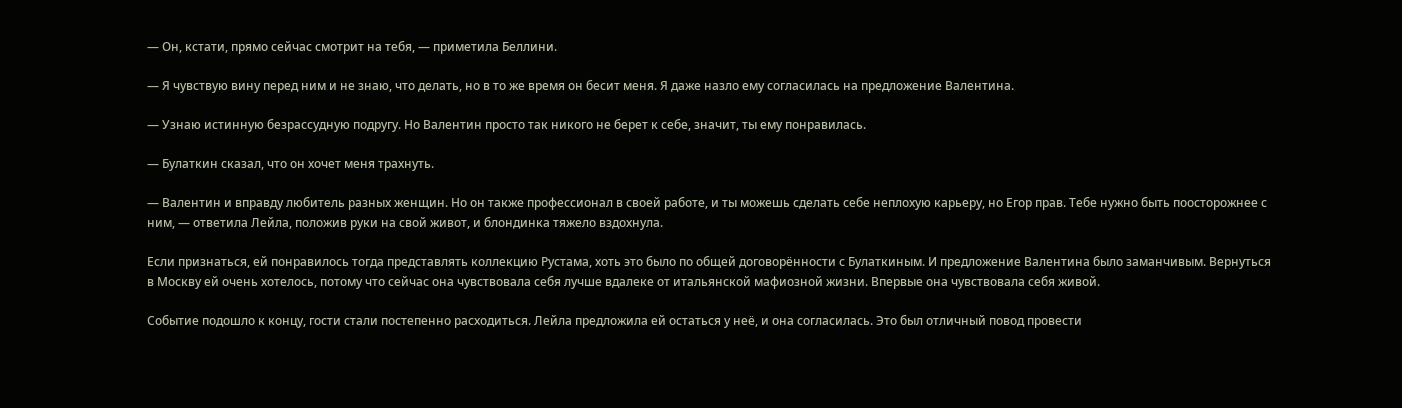— Он, кстати, прямо сейчас смотрит на тебя, — приметила Беллини.

— Я чувствую вину перед ним и не знаю, что делать, но в то же время он бесит меня. Я даже назло ему согласилась на предложение Валентина.

— Узнаю истинную безрассудную подругу. Но Валентин просто так никого не берет к себе, значит, ты ему понравилась.

— Булаткин сказал, что он хочет меня трахнуть.

— Валентин и вправду любитель разных женщин. Но он также профессионал в своей работе, и ты можешь сделать себе неплохую карьеру, но Егор прав. Тебе нужно быть поосторожнее с ним, — ответила Лейла, положив руки на свой живот, и блондинка тяжело вздохнула.

Если признаться, ей понравилось тогда представлять коллекцию Рустама, хоть это было по общей договорённости с Булаткиным. И предложение Валентина было заманчивым. Вернуться в Москву ей очень хотелось, потому что сейчас она чувствовала себя лучше вдалеке от итальянской мафиозной жизни. Впервые она чувствовала себя живой.

Событие подошло к концу, гости стали постепенно расходиться. Лейла предложила ей остаться у неё, и она согласилась. Это был отличный повод провести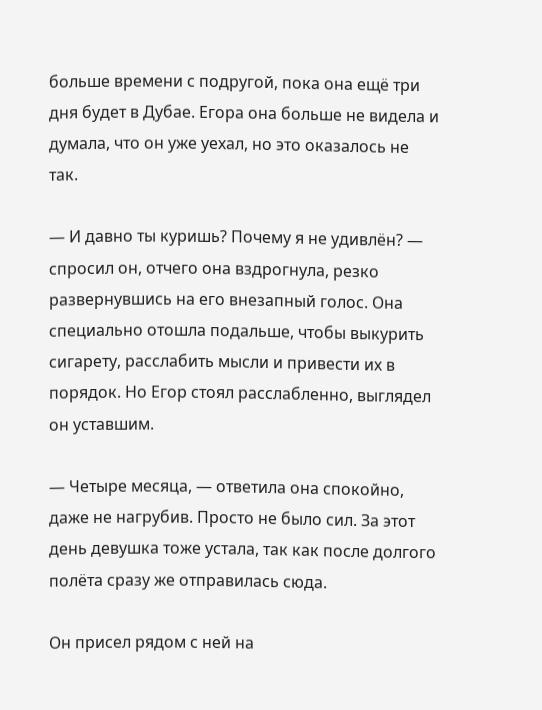больше времени с подругой, пока она ещё три дня будет в Дубае. Егора она больше не видела и думала, что он уже уехал, но это оказалось не так.

— И давно ты куришь? Почему я не удивлён? — спросил он, отчего она вздрогнула, резко развернувшись на его внезапный голос. Она специально отошла подальше, чтобы выкурить сигарету, расслабить мысли и привести их в порядок. Но Егор стоял расслабленно, выглядел он уставшим.

— Четыре месяца, — ответила она спокойно, даже не нагрубив. Просто не было сил. За этот день девушка тоже устала, так как после долгого полёта сразу же отправилась сюда.

Он присел рядом с ней на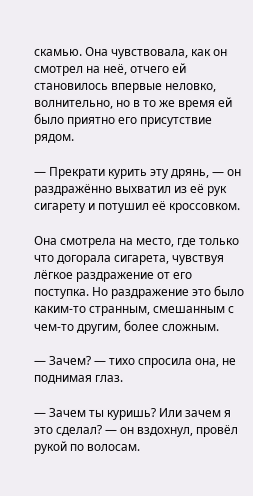скамью. Она чувствовала, как он смотрел на неё, отчего ей становилось впервые неловко, волнительно, но в то же время ей было приятно его присутствие рядом.

— Прекрати курить эту дрянь, — он раздражённо выхватил из её рук сигарету и потушил её кроссовком.

Она смотрела на место, где только что догорала сигарета, чувствуя лёгкое раздражение от его поступка. Но раздражение это было каким-то странным, смешанным с чем-то другим, более сложным.

— Зачем? — тихо спросила она, не поднимая глаз.

— Зачем ты куришь? Или зачем я это сделал? — он вздохнул, провёл рукой по волосам.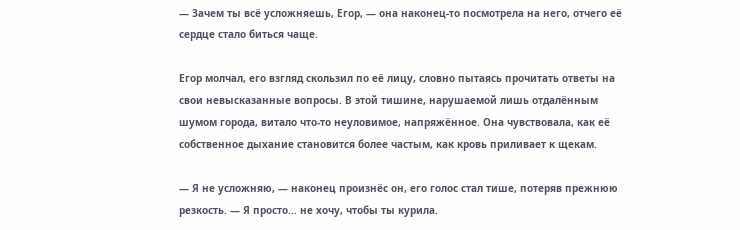— Зачем ты всё усложняешь, Егор, — она наконец-то посмотрела на него, отчего её сердце стало биться чаще.

Егор молчал, его взгляд скользил по её лицу, словно пытаясь прочитать ответы на свои невысказанные вопросы. В этой тишине, нарушаемой лишь отдалённым шумом города, витало что-то неуловимое, напряжённое. Она чувствовала, как её собственное дыхание становится более частым, как кровь приливает к щекам.

— Я не усложняю, — наконец произнёс он, его голос стал тише, потеряв прежнюю резкость. — Я просто... не хочу, чтобы ты курила.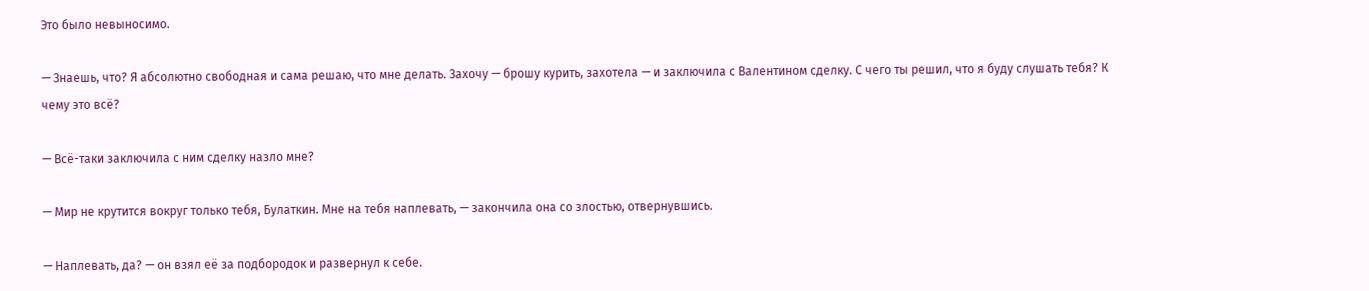Это было невыносимо.

— Знаешь, что? Я абсолютно свободная и сама решаю, что мне делать. Захочу — брошу курить, захотела — и заключила с Валентином сделку. С чего ты решил, что я буду слушать тебя? К чему это всё?

— Всё-таки заключила с ним сделку назло мне?

— Мир не крутится вокруг только тебя, Булаткин. Мне на тебя наплевать, — закончила она со злостью, отвернувшись.

— Наплевать, да? — он взял её за подбородок и развернул к себе.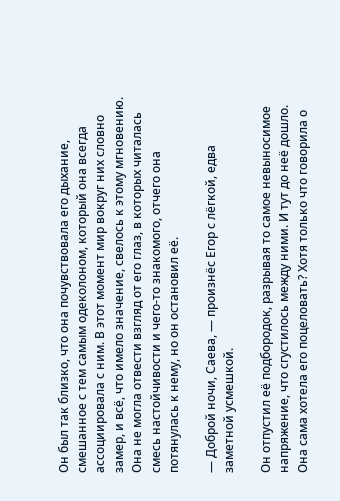Он был так близко, что она почувствовала его дыхание, смешанное с тем самым одеколоном, который она всегда ассоциировала с ним. В этот момент мир вокруг них словно замер, и всё, что имело значение, свелось к этому мгновению. Она не могла отвести взгляд от его глаз, в которых читалась смесь настойчивости и чего-то знакомого, отчего она потянулась к нему, но он остановил её.

— Доброй ночи, Саева, — произнёс Егор с лёгкой, едва заметной усмешкой.

Он отпустил её подбородок, разрывая то самое невыносимое напряжение, что сгустилось между ними. И тут до неё дошло. Она сама хотела его поцеловать? Хотя только что говорила о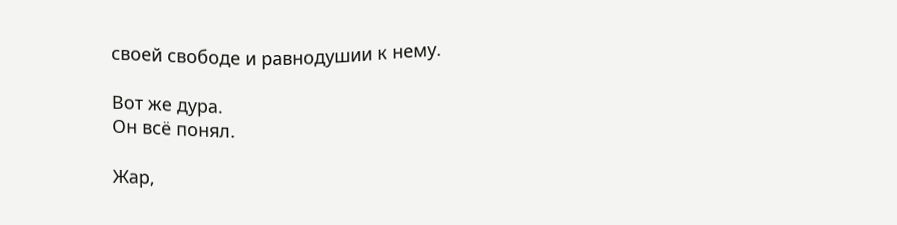своей свободе и равнодушии к нему.

Вот же дура.
Он всё понял.

Жар,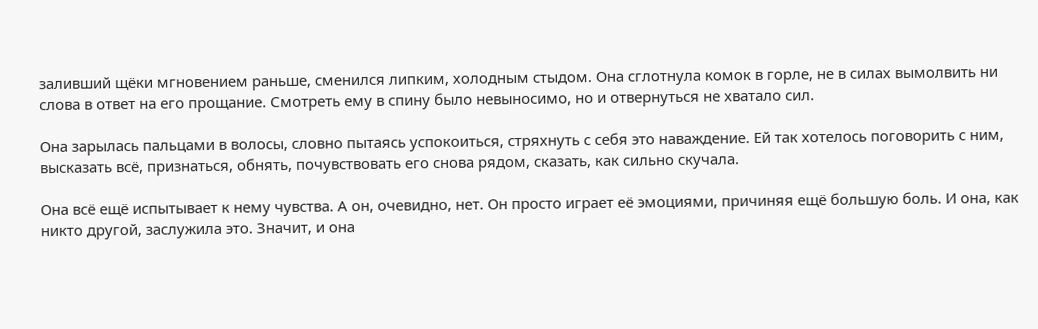заливший щёки мгновением раньше, сменился липким, холодным стыдом. Она сглотнула комок в горле, не в силах вымолвить ни слова в ответ на его прощание. Смотреть ему в спину было невыносимо, но и отвернуться не хватало сил.

Она зарылась пальцами в волосы, словно пытаясь успокоиться, стряхнуть с себя это наваждение. Ей так хотелось поговорить с ним, высказать всё, признаться, обнять, почувствовать его снова рядом, сказать, как сильно скучала.

Она всё ещё испытывает к нему чувства. А он, очевидно, нет. Он просто играет её эмоциями, причиняя ещё большую боль. И она, как никто другой, заслужила это. Значит, и она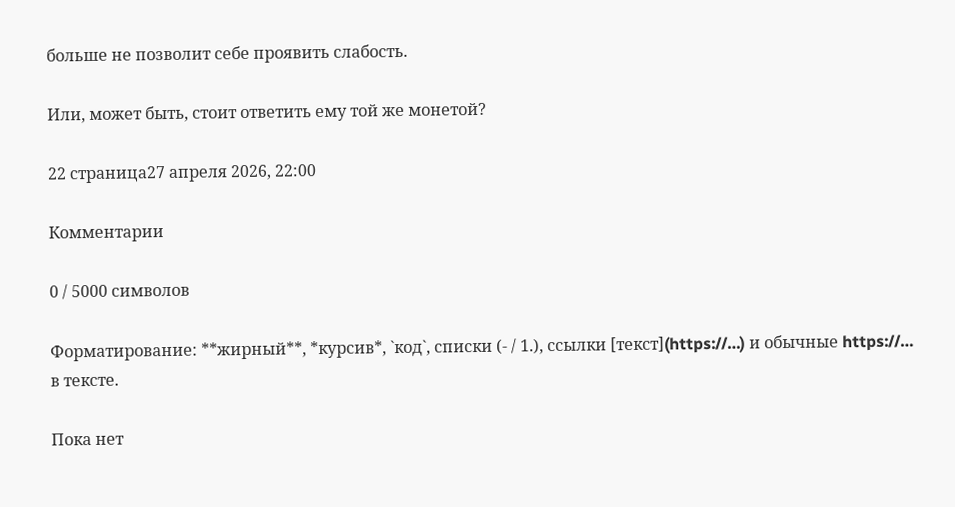больше не позволит себе проявить слабость.

Или, может быть, стоит ответить ему той же монетой?

22 страница27 апреля 2026, 22:00

Комментарии

0 / 5000 символов

Форматирование: **жирный**, *курсив*, `код`, списки (- / 1.), ссылки [текст](https://…) и обычные https://… в тексте.

Пока нет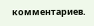комментариев.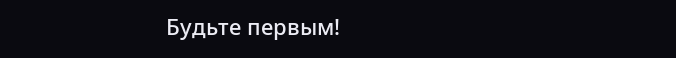Будьте первым!